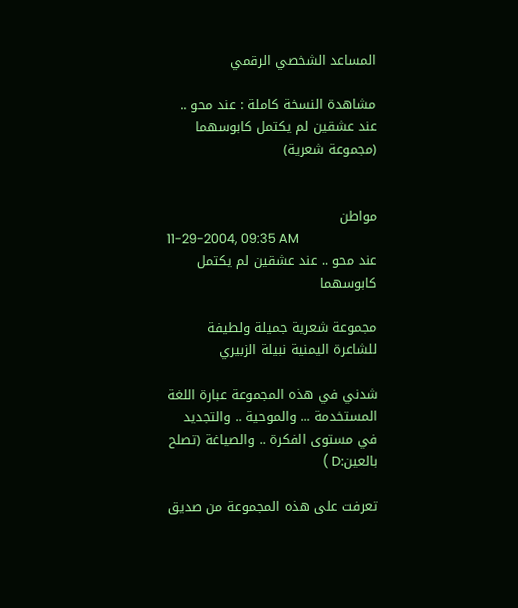المساعد الشخصي الرقمي

مشاهدة النسخة كاملة : عند محو .. عند عشقين لم يكتمل كابوسهما (مجموعة شعرية)


مواطن
11-29-2004, 09:35 AM
عند محو .. عند عشقين لم يكتمل كابوسهما

مجموعة شعرية جميلة ولطيفة للشاعرة اليمنية نبيلة الزبيري

شدني في هذه المجموعة عبارة اللغة المستخدمة ... والموحية .. والتجديد في مستوى الفكرة .. والصياغة (تصلح بالعين:D )

تعرفت على هذه المجموعة من صديق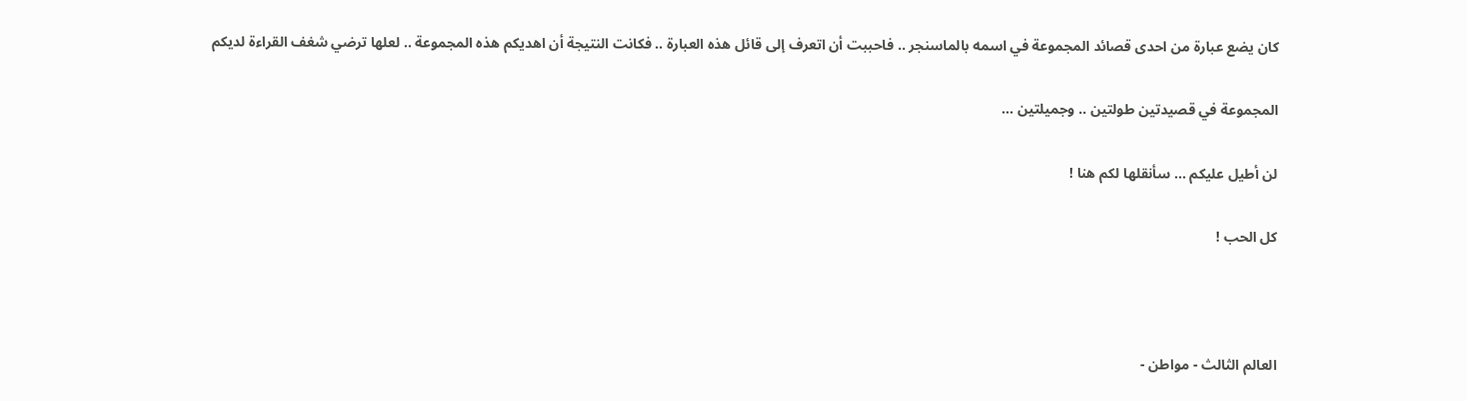كان يضع عبارة من احدى قصائد المجموعة في اسمه بالماسنجر .. فاحببت أن اتعرف إلى قائل هذه العبارة .. فكانت النتيجة أن اهديكم هذه المجموعة .. لعلها ترضي شغف القراءة لديكم

المجموعة في قصيدتين طولتين .. وجميلتين ...

لن أطيل عليكم ... سأنقلها لكم هنا !

كل الحب !



العالم الثالث - مواطن -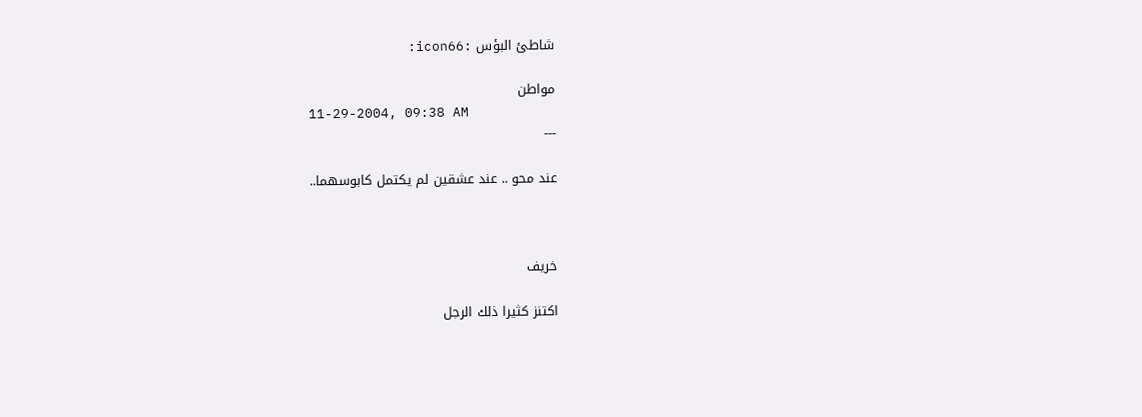شاطئ البؤس :icon66:

مواطن
11-29-2004, 09:38 AM
---

عند محو .. عند عشقين لم يكتمل كابوسهما..



خريف

اكتنز كثيرا ذلك الرجل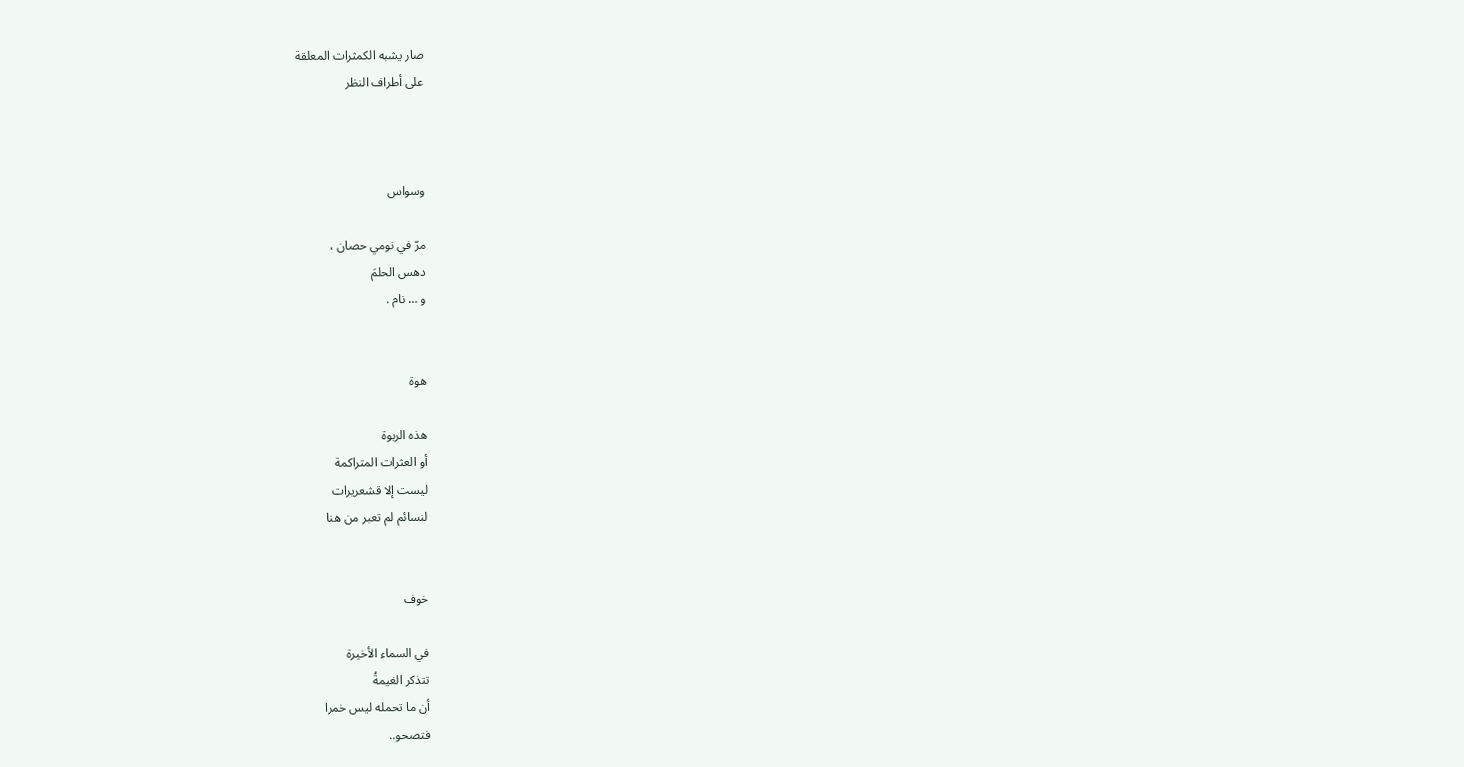صار يشبه الكمثرات المعلقة
على أطراف النظر



وسواس

مرّ في نومي حصان ،
دهس الحلمَ
و … نام .


هوة

هذه الربوة
أو العثرات المتراكمة
ليست إلا قشعريرات
لنسائم لم تعبر من هنا


خوف

في السماء الأخيرة
تتذكر الغيمةُ
أن ما تحمله ليس خمرا
فتصحو..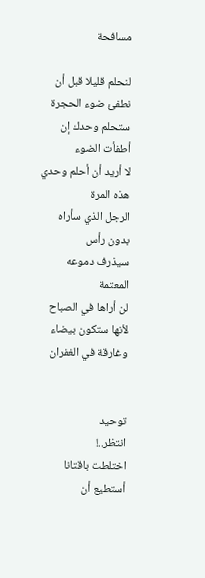مسافحة

لنحلم قليلا قبل أن نطفئ ضوء الحجرة
ستحلم وحدك إن أطفأت الضوء
لا أريد أن أحلم وحدي هذه المرة
الرجل الذي سأراه بدون رأس
سيذرف دموعه المعتمة
لن أراها في الصباح
لأنها ستكون بيضاء وغارقة في الغفران


توحيد
انتظر..!
اختلطت باقتانا
أستطيع أن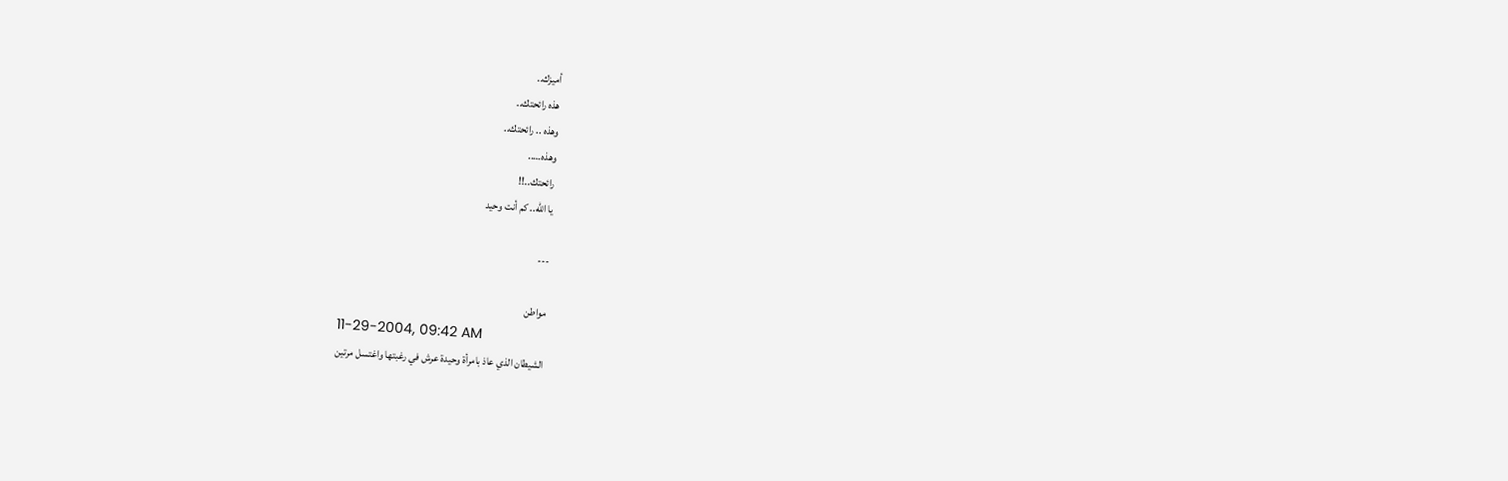أميزك..
هذه رائحتك..
وهذه .. رائحتك..
وهذه…..
رائحتك..!!
يا الله.. كم أنت وحيد

---

مواطن
11-29-2004, 09:42 AM
الشيطان الذي عاذ بامرأة وحيدة عرش في رغبتها واغتسل مرتين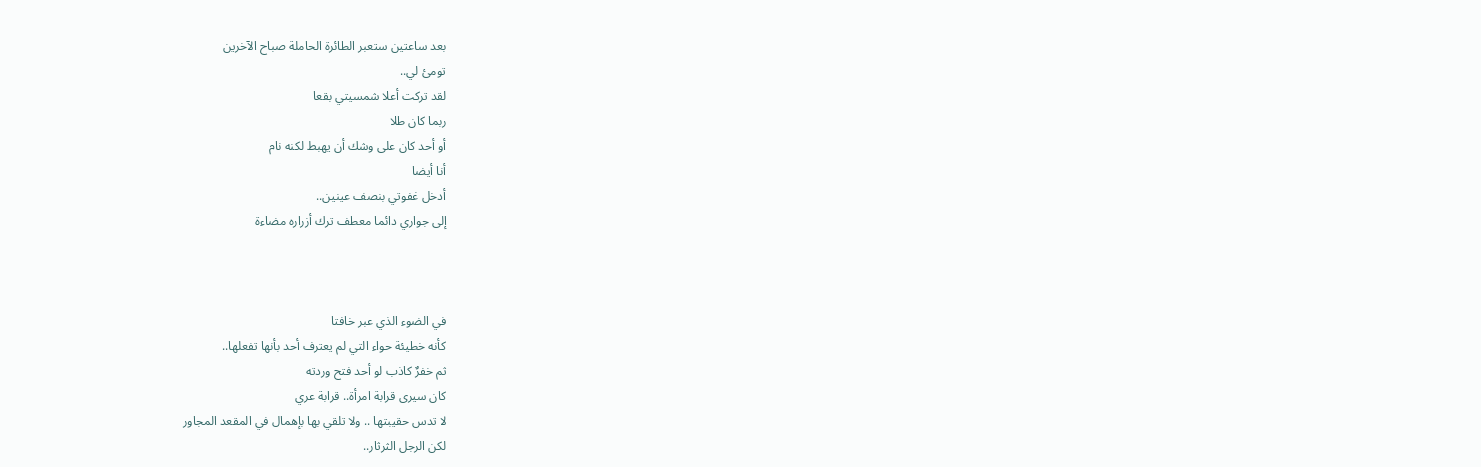بعد ساعتين ستعبر الطائرة الحاملة صباح الآخرين
تومئ لي..
لقد تركت أعلا شمسيتي بقعا
ربما كان طلا
أو أحد كان على وشك أن يهبط لكنه نام
أنا أيضا
أدخل غفوتي بنصف عينين..
إلى جواري دائما معطف ترك أزراره مضاءة



في الضوء الذي عبر خافتا
كأنه خطيئة حواء التي لم يعترف أحد بأنها تفعلها..
ثم خفرٌ كاذب لو أحد فتح وردته
كان سيرى قرابة امرأة.. قرابة عري
لا تدس حقيبتها .. ولا تلقي بها بإهمال في المقعد المجاور
لكن الرجل الثرثار..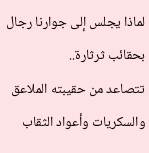لماذا يجلس إلى جوارنا رجال بحقائب ثرثارة..
تتصاعد من حقيبته الملاعق والسكريات وأعواد الثقاب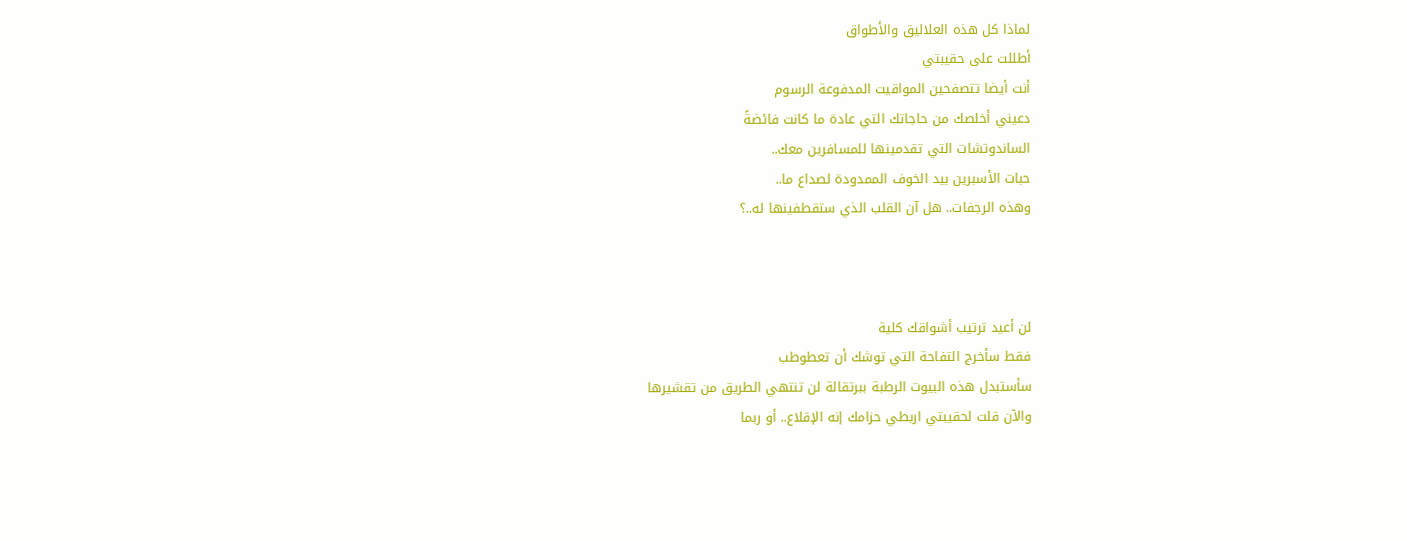لماذا كل هذه العلاليق والأطواق
أطللت على حقيبتي
أنت أيضا تتصفحين المواقيت المدفوعة الرسوم
دعيني أخلصك من حاجاتك التي عادة ما كانت فائضةً
الساندوتشات التي تقدمينها للمسافرين معك..
حبات الأسبرين بيد الخوف الممدودة لصداع ما..
وهذه الرجفات.. هل آن القلب الذي ستقطفينها له..؟



لن أعيد ترتيب أشواقك كلية
فقط سأخرج التفاحة التي توشك أن تعطوطب
سأستبدل هذه البيوت الرطبة ببرتقالة لن تنتهي الطريق من تقشيرها
والآن قلت لحقيبتي اربطي حزامك إنه الإقلاع.. أو ربما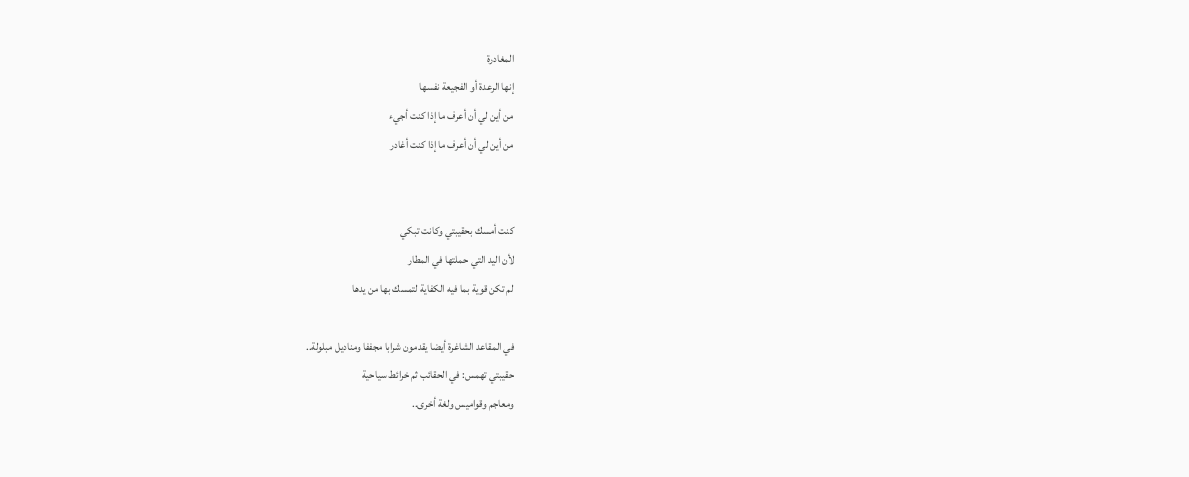المغادرة
إنها الرعدة أو الفجيعة نفسها
من أين لي أن أعرف ما إذا كنت أجيء
من أين لي أن أعرف ما إذا كنت أغادر


كنت أمسك بحقيبتي وكانت تبكي
لأن اليد التي حملتها في المطار
لم تكن قوية بما فيه الكفاية لتمسك بها من يدها

في المقاعد الشاغرة أيضا يقدمون شرابا مجففا ومناديل مبلولة..
حقيبتي تهمس: في الحقائب ثم خرائط سياحية
ومعاجم وقواميس ولغة أخرى..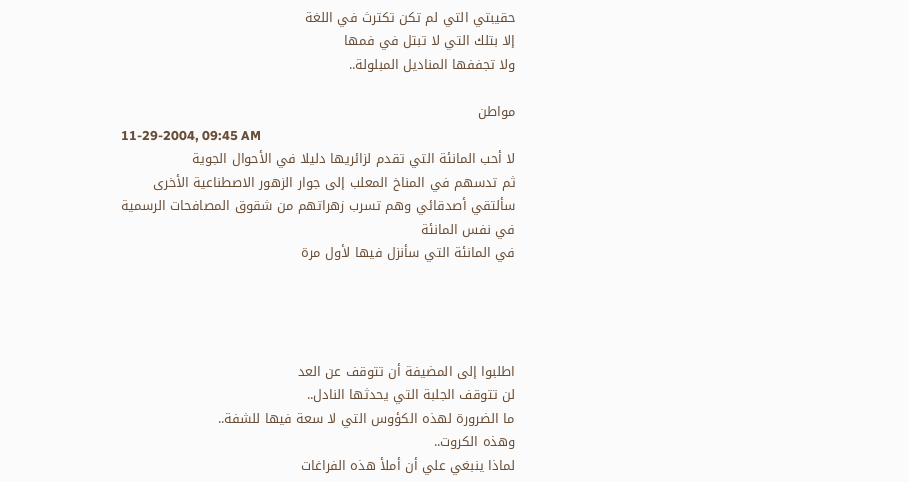حقيبتي التي لم تكن تكترث في اللغة
إلا بتلك التي لا تبتل في فمها
ولا تجففها المناديل المبلولة..

مواطن
11-29-2004, 09:45 AM
لا أحب المانئة التي تقدم لزائريها دليلا في الأحوال الجوية
ثم تدسهم في المناخ المعلب إلى جوار الزهور الاصطناعية الأخرى
سألتقي أصدقائي وهم تسرب زهراتهم من شقوق المصافحات الرسمية
في نفس المانئة
في المانئة التي سأنزل فيها لأول مرة




اطلبوا إلى المضيفة أن تتوقف عن العد
لن تتوقف الجلبة التي يحدثها النادل..
ما الضرورة لهذه الكؤوس التي لا سعة فيها للشفة..
وهذه الكروت..
لماذا ينبغي علي أن أملأ هذه الفراغات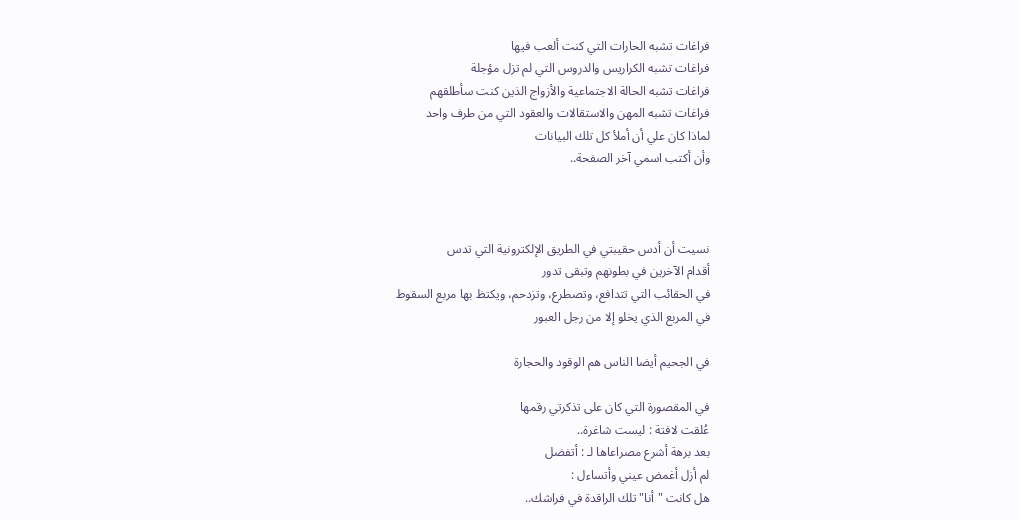فراغات تشبه الحارات التي كنت ألعب فيها
فراغات تشبه الكراريس والدروس التي لم تزل مؤجلة
فراغات تشبه الحالة الاجتماعية والأزواج الذين كنت سأطلقهم
فراغات تشبه المهن والاستقالات والعقود التي من طرف واحد
لماذا كان علي أن أملأ كل تلك البيانات
وأن أكتب اسمي آخر الصفحة..



نسيت أن أدس حقيبتي في الطريق الإلكترونية التي تدس
أقدام الآخرين في بطونهم وتبقى تدور
في الحقائب التي تتدافع، وتصطرع، وتزدحم، ويكتظ بها مربع السقوط
في المربع الذي يخلو إلا من رجل العبور

في الجحيم أيضا الناس هم الوقود والحجارة

في المقصورة التي كان على تذكرتي رقمها
عُلقت لافتة : ليست شاغرة..
بعد برهة أشرع مصراعاها لـ : أتفضل
لم أزل أغمض عيني وأتساءل :
هل كانت "أنا" تلك الراقدة في فراشك..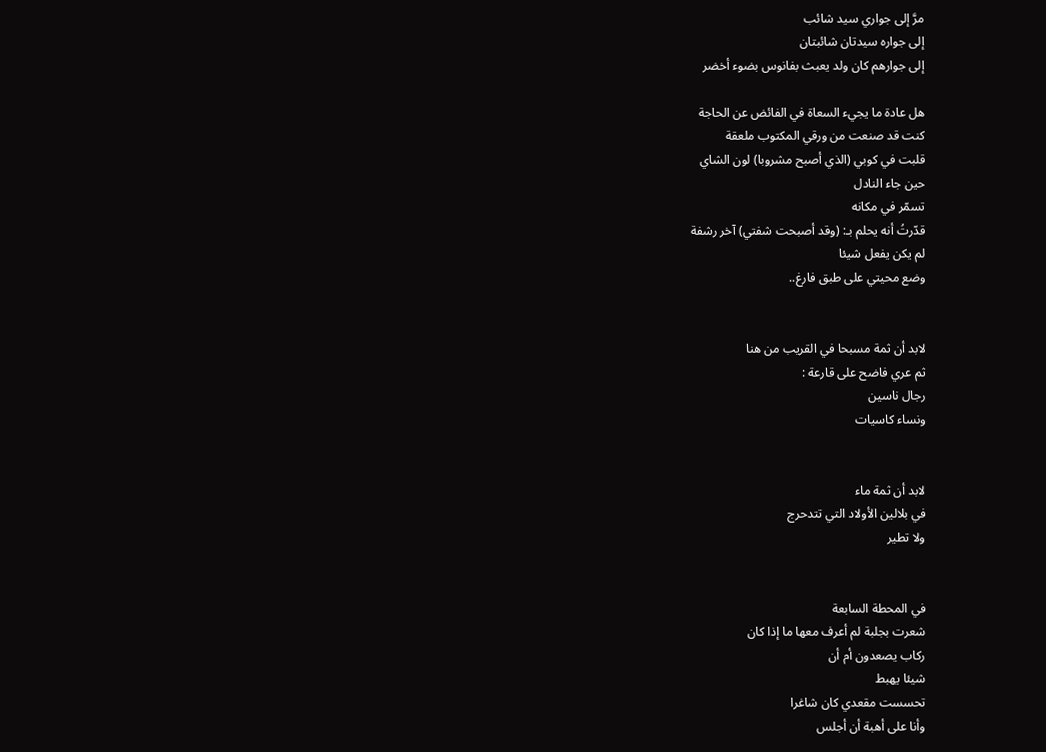مرَّ إلى جواري سيد شائب
إلى جواره سيدتان شائبتان
إلى جوارهم كان ولد يعبث بفانوس بضوء أخضر

هل عادة ما يجيء السعاة في الفائض عن الحاجة
كنت قد صنعت من ورقي المكتوب ملعقة
قلبت في كوبي (الذي أصبح مشروبا) لون الشاي
حين جاء النادل
تسمّر في مكانه
قدّرتُ أنه يحلم بـ: (وقد أصبحت شفتي) آخر رشفة
لم يكن يفعل شيئا
وضع محيتي على طبق فارغ..


لابد أن ثمة مسبحا في القريب من هنا
ثم عري فاضح على قارعة :
رجال ناسين
ونساء كاسيات


لابد أن ثمة ماء
في بلالين الأولاد التي تتدحرج
ولا تطير


في المحطة السابعة
شعرت بجلبة لم أعرف معها ما إذا كان
ركاب يصعدون أم أن
شيئا يهبط
تحسست مقعدي كان شاغرا
وأنا على أهبة أن أجلس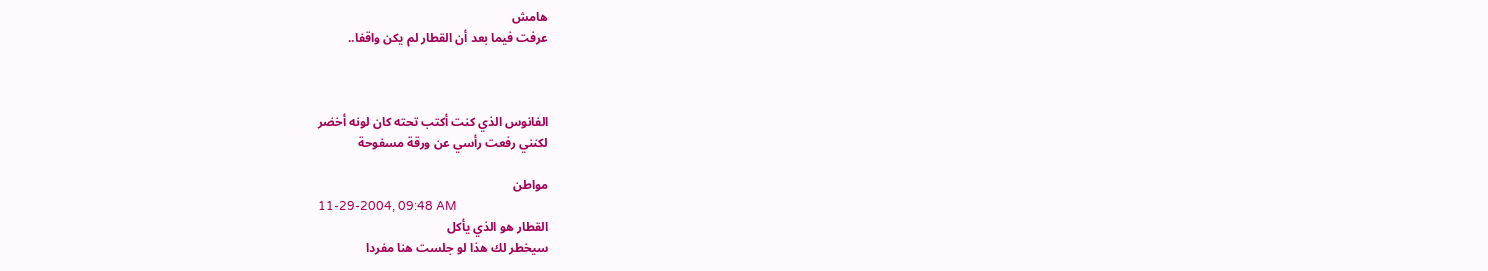هامش
عرفت فيما بعد أن القطار لم يكن واقفا..



الفانوس الذي كنت أكتب تحته كان لونه أخضر
لكنني رفعت رأسي عن ورقة مسفوحة

مواطن
11-29-2004, 09:48 AM
القطار هو الذي يأكل
سيخطر لك هذا لو جلست هنا مفردا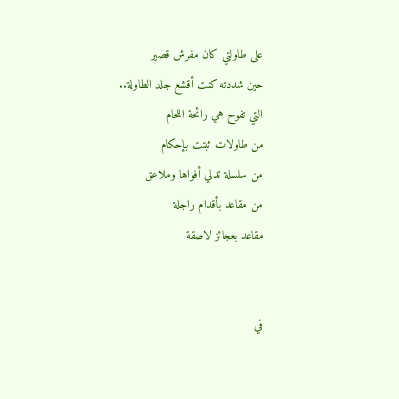على طاولتي كان مفرش قصير
حين شددته كنت أقشع جلد الطاولة..
التي تفوح هي رائحة اللحام
من طاولات ثبتت بإحكام
من سلسلة تدلي أفواها وملاعق
من مقاعد بأقدام راجلة
مقاعد بعجائز لاصقة


في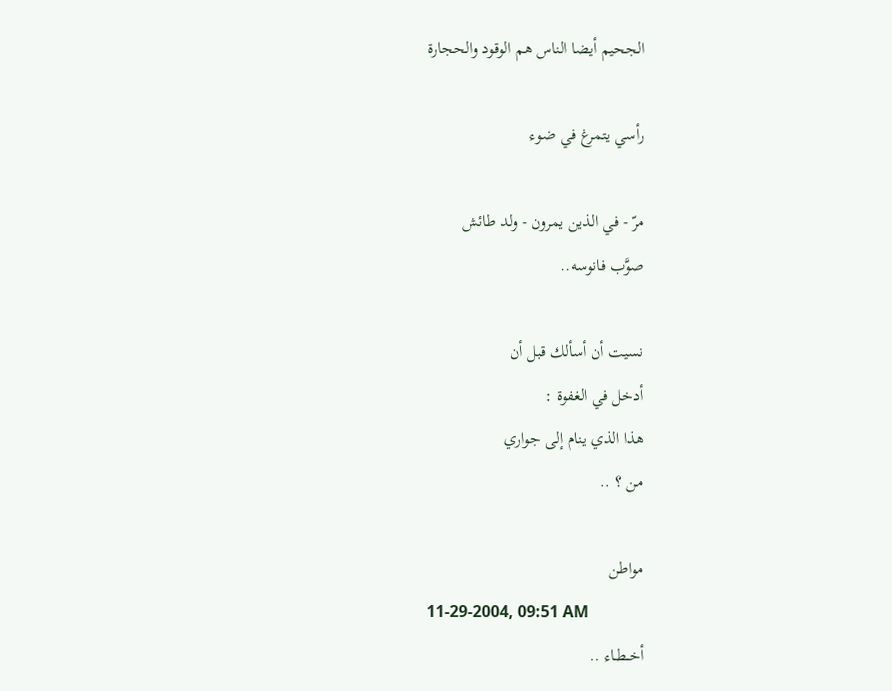الجحيم أيضا الناس هم الوقود والحجارة

رأسي يتمرغ في ضوء

مرّ - في الذين يمرون - ولد طائش
صوَّب فانوسه..

نسيت أن أسألك قبل أن
أدخل في الغفوة :
هذا الذي ينام إلى جواري
من ؟ ..

مواطن
11-29-2004, 09:51 AM
أخــطـاء ..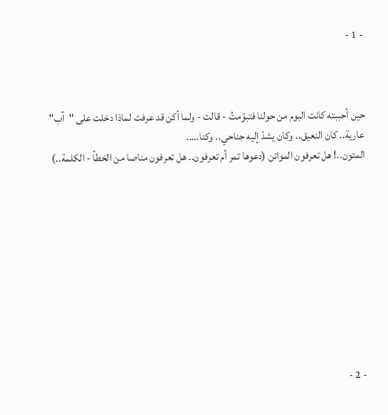- 1 -



حين أحببته كانت البوم من حولنا فتبوّمتُ - قالت - ولما أكن قد عرفت لماذا دخلت على "آب" عارية.. كان النعيق.. وكان يشدّ إليه جناحي.. وكنا…..
المتون..! هل تعرفون المواتن (دعوها تمر أم تعرفون.. هل تعرفون مناصا من الخطأ - الكلمة..)










- 2 -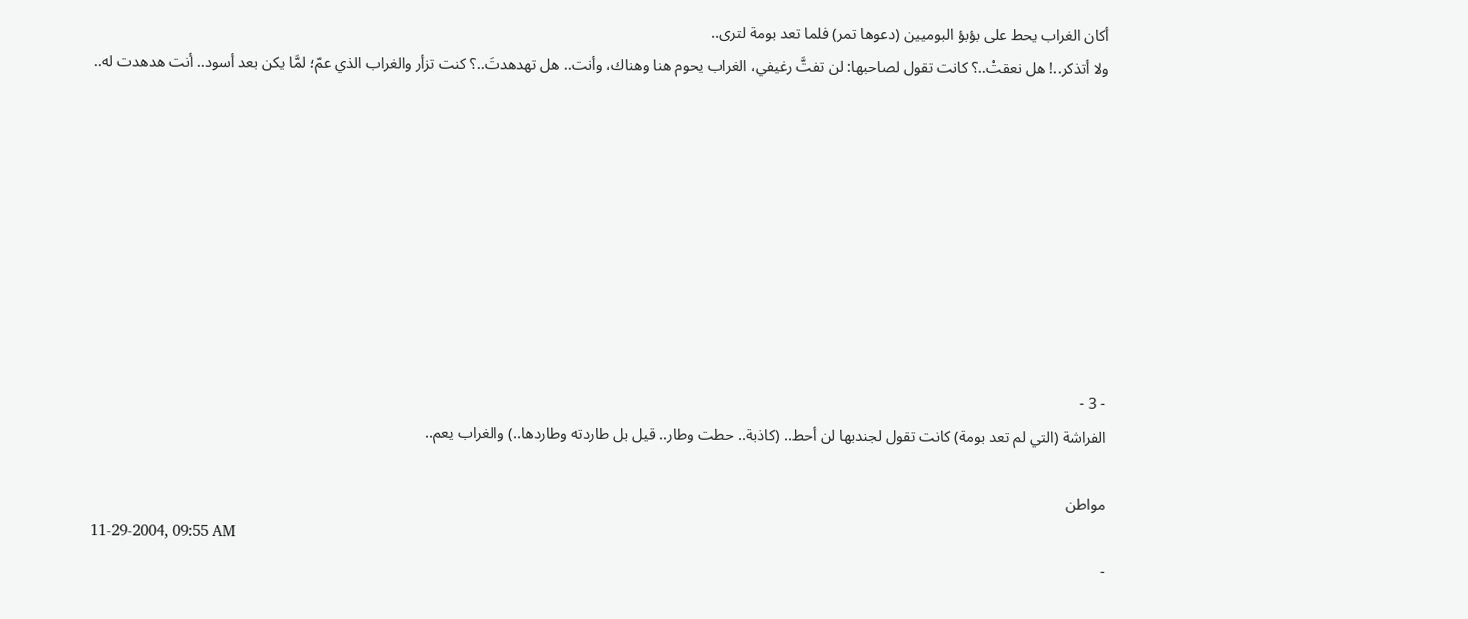أكان الغراب يحط على بؤبؤ البوميين (دعوها تمر) فلما تعد بومة لترى..
ولا أتذكر..! هل نعقتْ..؟ كانت تقول لصاحبها: لن تفتَّ رغيفي، الغراب يحوم هنا وهناك، وأنت.. هل تهدهدتَ..؟ كنت تزأر والغراب الذي عمّ؛ لمَّا يكن بعد أسود.. أنت هدهدت له..









- 3 -
الفراشة (التي لم تعد بومة) كانت تقول لجندبها لن أحط.. (كاذبة.. حطت وطار.. قيل بل طاردته وطاردها..) والغراب يعم..

مواطن
11-29-2004, 09:55 AM
-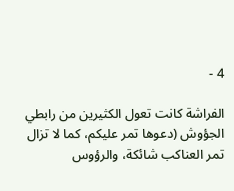4 -

الفراشة كانت تعول الكثيرين من رابطي الجؤوش (دعوها تمر عليكم، كما لا تزال تمر العناكب شائكة، والرؤوس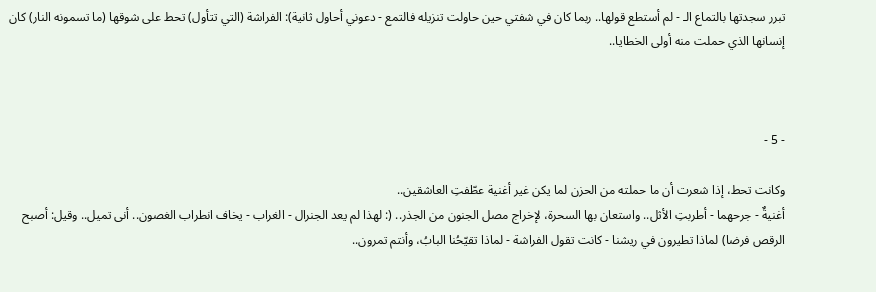تبرر سجدتها بالتماع الـ - لم أستطع قولها.. ربما كان في شفتي حين حاولت تنزيله فالتمع - دعوني أحاول ثانية): الفراشة (التي تتأول) تحط على شوقها (ما تسمونه النار) كان إنسانها الذي حملت منه أولى الخطايا..



- 5 -

وكانت تحط، إذا شعرت أن ما حملته من الحزن لما يكن غير أغنية عطّفتِ العاشقين..
أغنيةٌ - جرحهما - أطربتِ الأثل.. واستعان بها السحرة، لإخراج مصل الجنون من الجذر.. (: لهذا لم يعد الجنرال - الغراب - يخاف انطراب الغصون.. أنى تميل.. وقيل: أصبح الرقص فرضا) لماذا تطيرون في ريشنا - كانت تقول الفراشة - لماذا تقيّحُنا البابُ، وأنتم تمرون..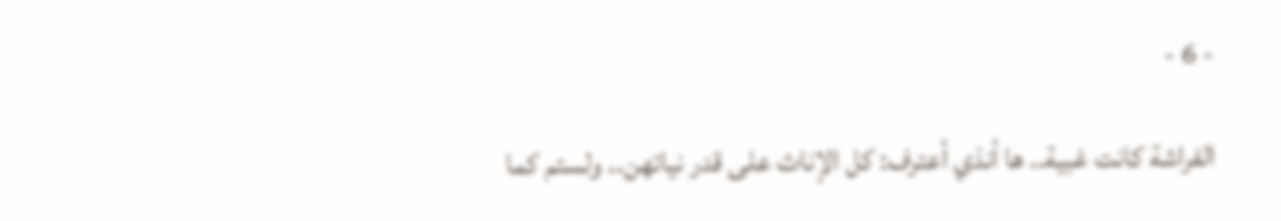- 6 -

الفراشة كانت غبية.. ها أنذي أعترف: كل الإناث على قدر نياتهن.. ولستم كما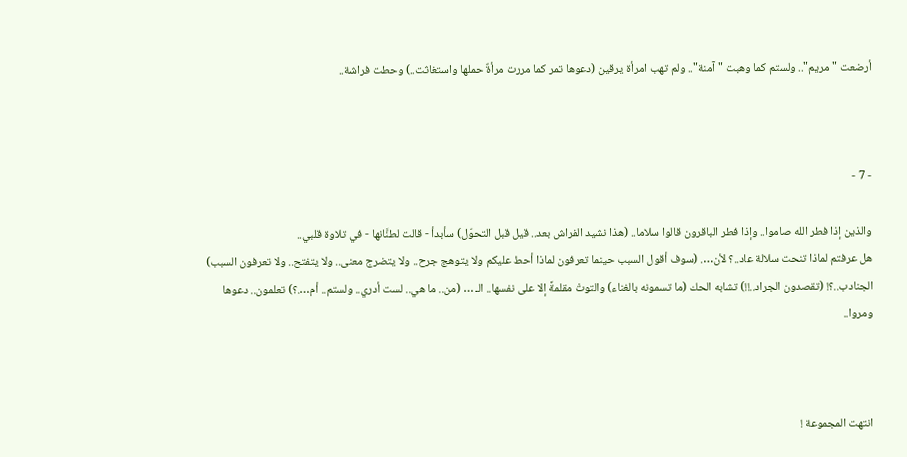أرضعت "مريم".. ولستم كما وهبت "آمنة".. ولم تهب امرأة يرقين (دعوها تمر كما مررت مرأةٌ حملها واستغاثت..) وحطت فراشة..



- 7 -

والذين إذا فطر الله صاموا.. وإذا فطر الباقرون قالوا سلاما.. (هذا نشيد الفراش بعد.. قيل قبل التحوّل) سأبدأ - قالت لطنَّانها - في تلاوة قلبي..
هل عرفتم لماذا تنحت سلالة عاد..؟ لأن…. (سوف أقول السبب حينما تعرفون لماذا أحط عليكم ولا يتوهج جرح.. ولا يتضرج معنى.. ولا يتفتح.. ولا تعرفون السبب) الجنادب..؟! (تقصدون الجراد..!!) تشابه الحك (ما تسمونه بالغناء) والتوتْ مقلمةً إلا على نفسها.. الـ … (من.. ما هي.. لست أدري.. ولستم.. أم….؟) تعلمون.. دعوها ومروا..



انتهت المجموعة !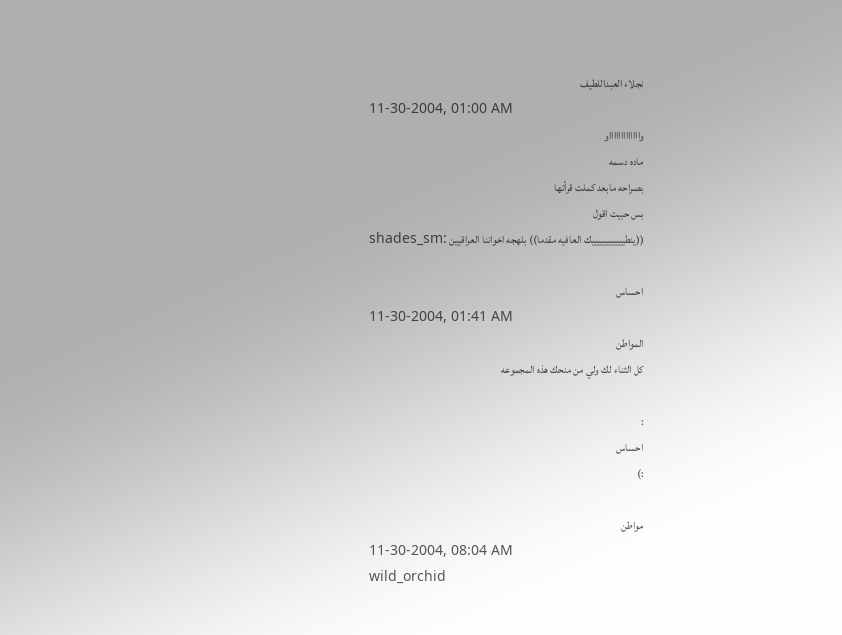نجلاء العبداللطيف
11-30-2004, 01:00 AM
واااااااااااااو
ماده دسمه
بصراحه مابعد كملت قرأتها
بس حبيت اقول
((ينطيييييييييييك العافيه مقدما)) بلهجه اخواننا العراقيين :shades_sm

احساس
11-30-2004, 01:41 AM
المواطن
كل الثناء لك ولي من منحك هذه المجموعه

:
احساس
:)

مواطن
11-30-2004, 08:04 AM
wild_orchid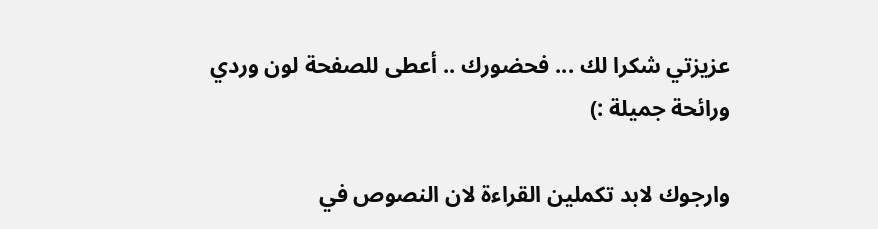عزيزتي شكرا لك ... فحضورك .. أعطى للصفحة لون وردي ورائحة جميلة :)

وارجوك لابد تكملين القراءة لان النصوص في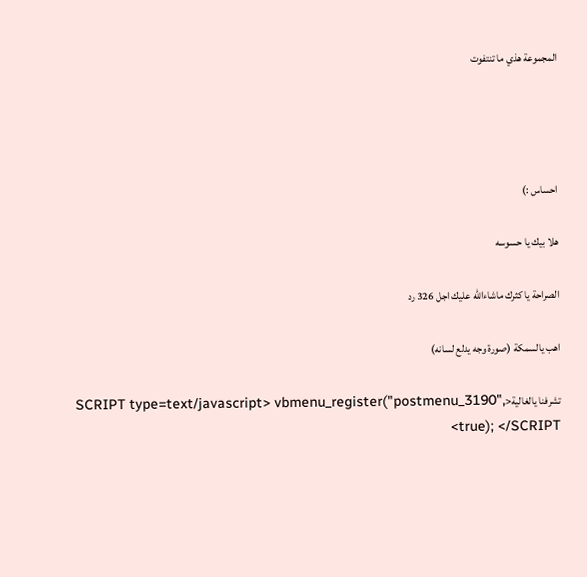المجموعة هذي ما تنتفوت




احساس :)

هلا بيك يا حسوسه

الصراحة يا كثرك ماشاءالله عليك اجل 326 رد

اهب يالسمكة (صورة وجه يدلع لسانه)

تشرفنا يالغالية<SCRIPT type=text/javascript> vbmenu_register("postmenu_3190", true); </SCRIPT>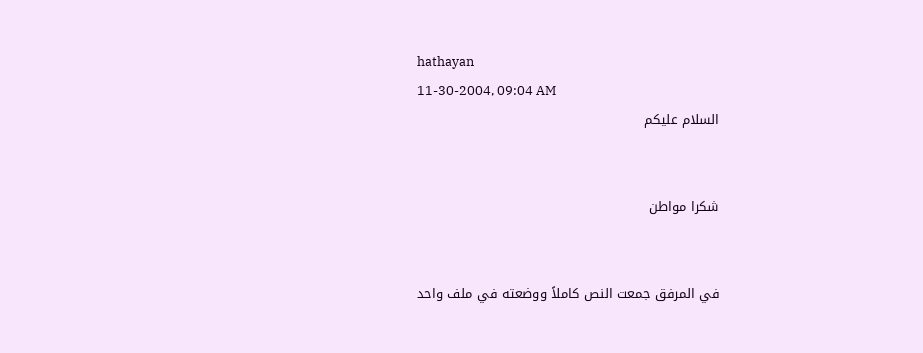hathayan
11-30-2004, 09:04 AM
السلام عليكم


شكرا مواطن


في المرفق جمعت النص كاملاً ووضعته في ملف واحد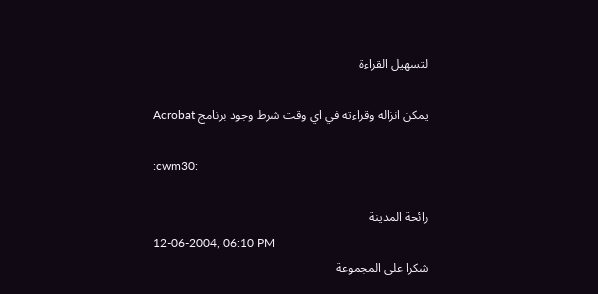لتسهيل القراءة

يمكن انزاله وقراءته في اي وقت شرط وجود برنامج Acrobat

:cwm30:

رائحة المدينة
12-06-2004, 06:10 PM
شكرا على المجموعة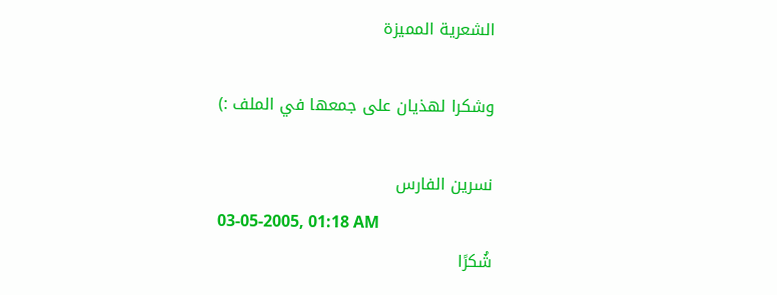الشعرية المميزة

وشكرا لهذيان على جمعها في الملف :)

نسرين الفارس
03-05-2005, 01:18 AM
شُكرًا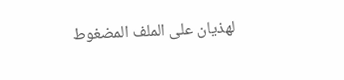لهذيان على الملف المضغوط